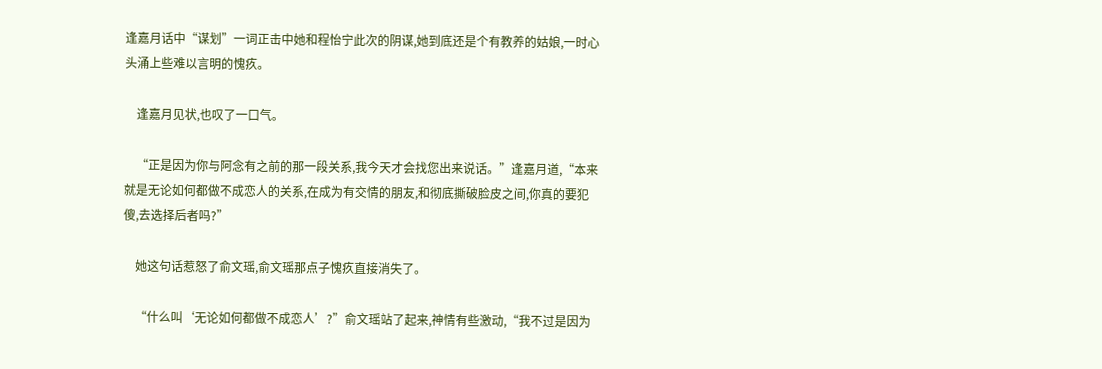逢嘉月话中“谋划”一词正击中她和程怡宁此次的阴谋,她到底还是个有教养的姑娘,一时心头涌上些难以言明的愧疚。

    逢嘉月见状,也叹了一口气。

    “正是因为你与阿念有之前的那一段关系,我今天才会找您出来说话。”逢嘉月道,“本来就是无论如何都做不成恋人的关系,在成为有交情的朋友,和彻底撕破脸皮之间,你真的要犯傻,去选择后者吗?”

    她这句话惹怒了俞文瑶,俞文瑶那点子愧疚直接消失了。

    “什么叫‘无论如何都做不成恋人’?”俞文瑶站了起来,神情有些激动,“我不过是因为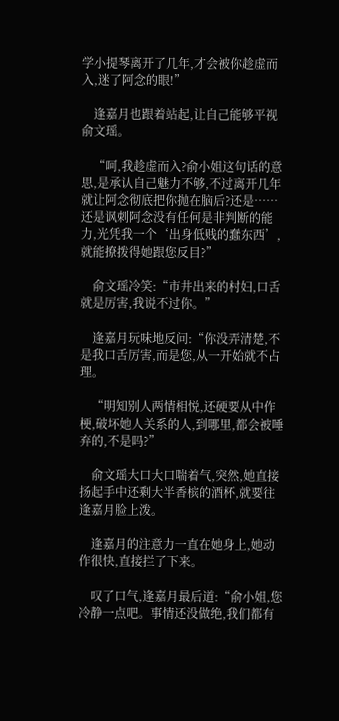学小提琴离开了几年,才会被你趁虚而入,迷了阿念的眼!”

    逢嘉月也跟着站起,让自己能够平视俞文瑶。

    “呵,我趁虚而入?俞小姐这句话的意思,是承认自己魅力不够,不过离开几年就让阿念彻底把你抛在脑后?还是……还是讽刺阿念没有任何是非判断的能力,光凭我一个‘出身低贱的蠢东西’,就能撩拨得她跟您反目?”

    俞文瑶冷笑:“市井出来的村妇,口舌就是厉害,我说不过你。”

    逢嘉月玩味地反问:“你没弄清楚,不是我口舌厉害,而是您,从一开始就不占理。

    “明知别人两情相悦,还硬要从中作梗,破坏她人关系的人,到哪里,都会被唾弃的,不是吗?”

    俞文瑶大口大口喘着气,突然,她直接扬起手中还剩大半香槟的酒杯,就要往逢嘉月脸上泼。

    逢嘉月的注意力一直在她身上,她动作很快,直接拦了下来。

    叹了口气,逢嘉月最后道:“俞小姐,您冷静一点吧。事情还没做绝,我们都有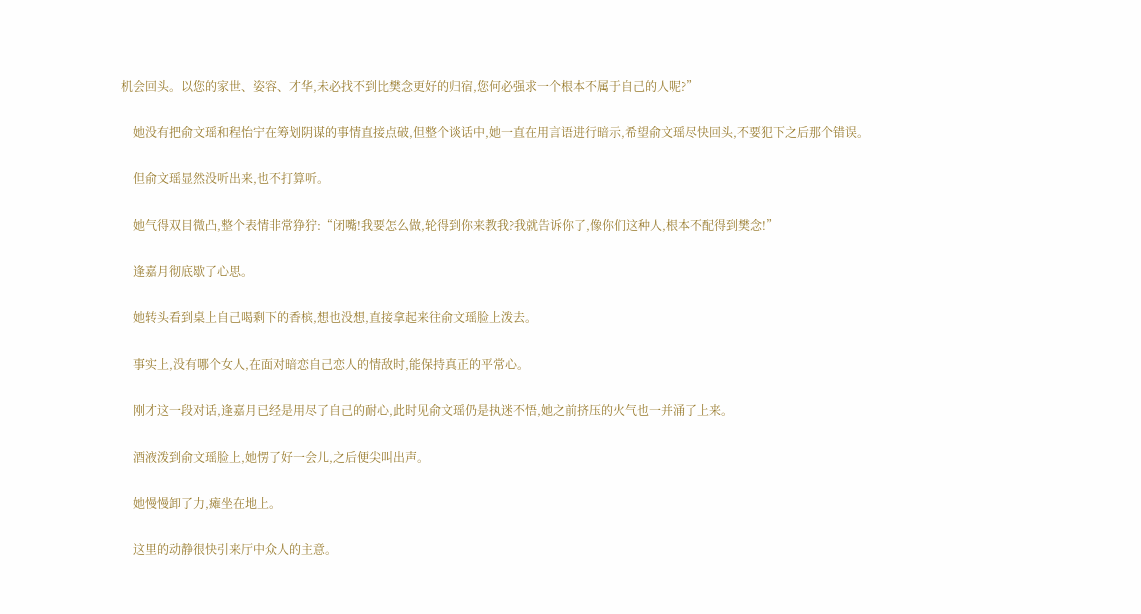机会回头。以您的家世、姿容、才华,未必找不到比樊念更好的归宿,您何必强求一个根本不属于自己的人呢?”

    她没有把俞文瑶和程怡宁在筹划阴谋的事情直接点破,但整个谈话中,她一直在用言语进行暗示,希望俞文瑶尽快回头,不要犯下之后那个错误。

    但俞文瑶显然没听出来,也不打算听。

    她气得双目微凸,整个表情非常狰狞:“闭嘴!我要怎么做,轮得到你来教我?我就告诉你了,像你们这种人,根本不配得到樊念!”

    逢嘉月彻底歇了心思。

    她转头看到桌上自己喝剩下的香槟,想也没想,直接拿起来往俞文瑶脸上泼去。

    事实上,没有哪个女人,在面对暗恋自己恋人的情敌时,能保持真正的平常心。

    刚才这一段对话,逢嘉月已经是用尽了自己的耐心,此时见俞文瑶仍是执迷不悟,她之前挤压的火气也一并涌了上来。

    酒液泼到俞文瑶脸上,她愣了好一会儿,之后便尖叫出声。

    她慢慢卸了力,瘫坐在地上。

    这里的动静很快引来厅中众人的主意。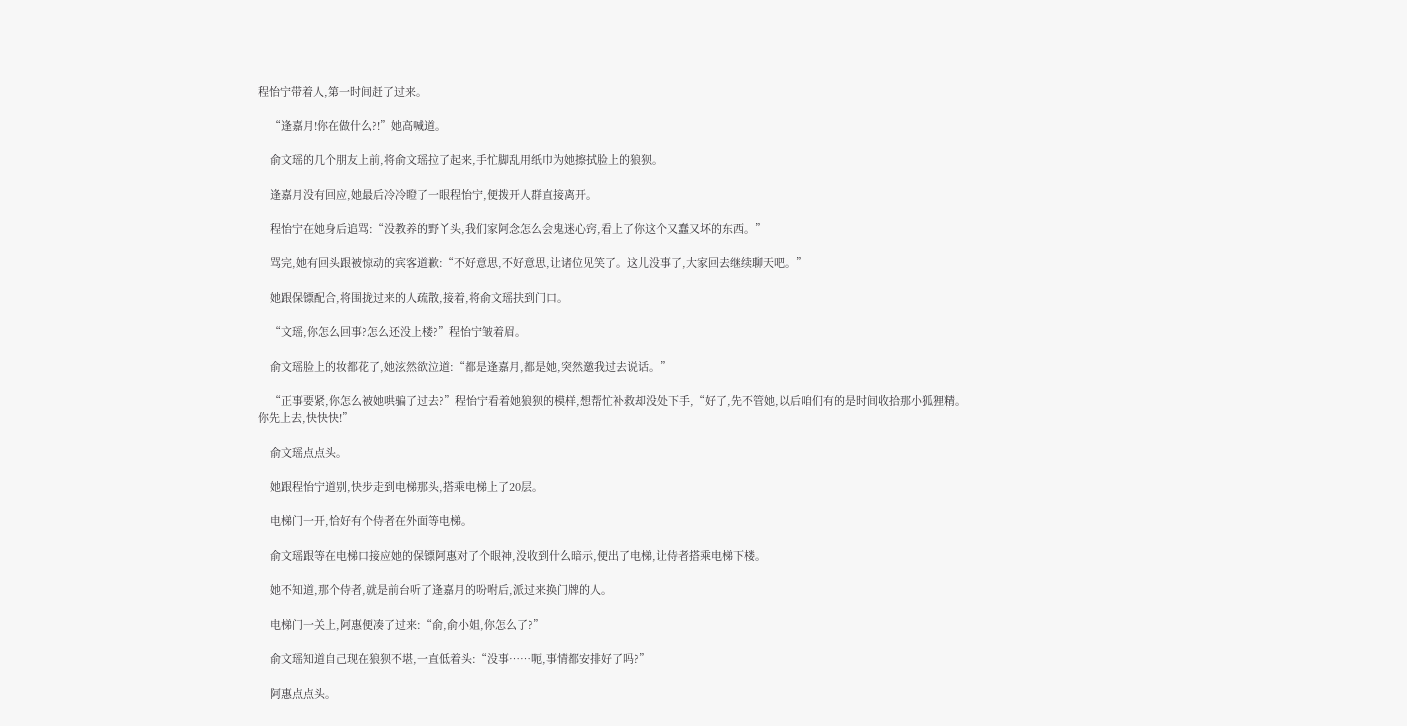程怡宁带着人,第一时间赶了过来。

    “逢嘉月!你在做什么?!”她高喊道。

    俞文瑶的几个朋友上前,将俞文瑶拉了起来,手忙脚乱用纸巾为她擦拭脸上的狼狈。

    逢嘉月没有回应,她最后冷冷瞪了一眼程怡宁,便拨开人群直接离开。

    程怡宁在她身后追骂:“没教养的野丫头,我们家阿念怎么会鬼迷心窍,看上了你这个又蠢又坏的东西。”

    骂完,她有回头跟被惊动的宾客道歉:“不好意思,不好意思,让诸位见笑了。这儿没事了,大家回去继续聊天吧。”

    她跟保镖配合,将围拢过来的人疏散,接着,将俞文瑶扶到门口。

    “文瑶,你怎么回事?怎么还没上楼?”程怡宁皱着眉。

    俞文瑶脸上的妆都花了,她泫然欲泣道:“都是逢嘉月,都是她,突然邀我过去说话。”

    “正事要紧,你怎么被她哄骗了过去?”程怡宁看着她狼狈的模样,想帮忙补救却没处下手,“好了,先不管她,以后咱们有的是时间收拾那小狐狸精。你先上去,快快快!”

    俞文瑶点点头。

    她跟程怡宁道别,快步走到电梯那头,搭乘电梯上了20层。

    电梯门一开,恰好有个侍者在外面等电梯。

    俞文瑶跟等在电梯口接应她的保镖阿惠对了个眼神,没收到什么暗示,便出了电梯,让侍者搭乘电梯下楼。

    她不知道,那个侍者,就是前台听了逢嘉月的吩咐后,派过来换门牌的人。

    电梯门一关上,阿惠便凑了过来:“俞,俞小姐,你怎么了?”

    俞文瑶知道自己现在狼狈不堪,一直低着头:“没事……呃,事情都安排好了吗?”

    阿惠点点头。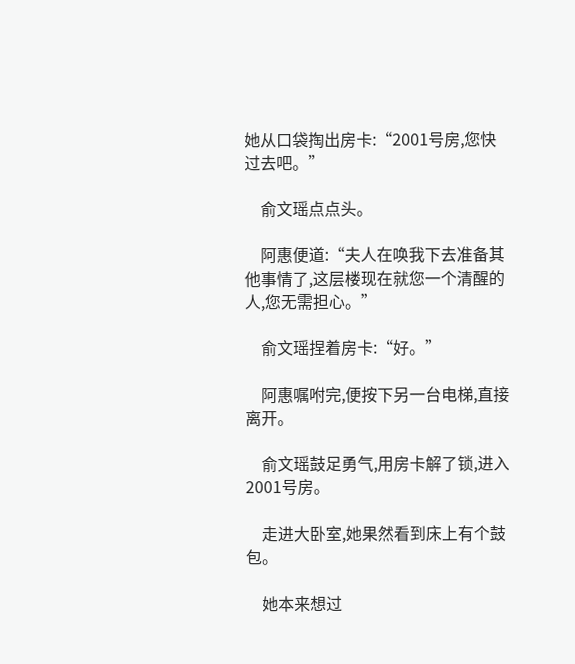她从口袋掏出房卡:“2001号房,您快过去吧。”

    俞文瑶点点头。

    阿惠便道:“夫人在唤我下去准备其他事情了,这层楼现在就您一个清醒的人,您无需担心。”

    俞文瑶捏着房卡:“好。”

    阿惠嘱咐完,便按下另一台电梯,直接离开。

    俞文瑶鼓足勇气,用房卡解了锁,进入2001号房。

    走进大卧室,她果然看到床上有个鼓包。

    她本来想过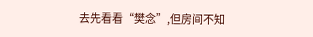去先看看“樊念”,但房间不知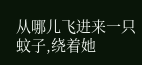从哪儿飞进来一只蚊子,绕着她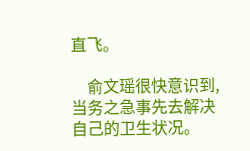直飞。

    俞文瑶很快意识到,当务之急事先去解决自己的卫生状况。